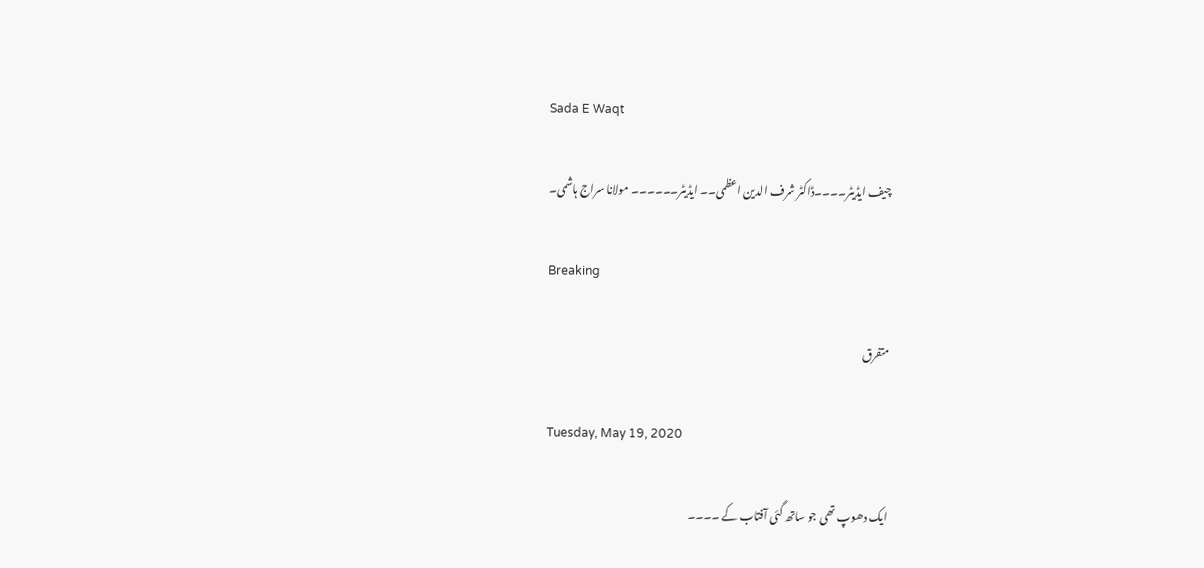Sada E Waqt

چیف ایڈیٹر۔۔۔۔ڈاکٹر شرف الدین اعظمی۔۔ ایڈیٹر۔۔۔۔۔۔ مولانا سراج ہاشمی۔

Breaking

متفرق

Tuesday, May 19, 2020

ایک دھوپ تھی جو ساتھ گئی آفتاب کے ۔۔۔۔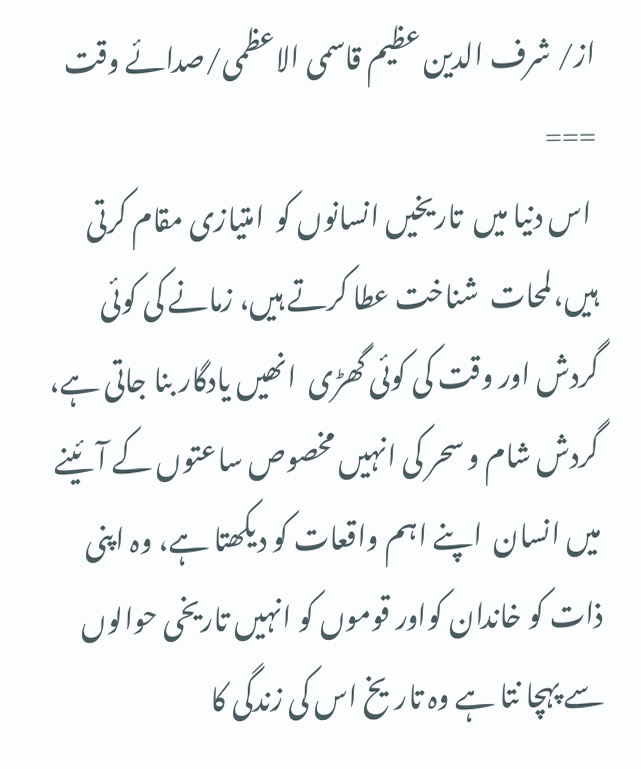از/ شرف الدین عظیم قاسمی الاعظمی/صدائے وقت
===
 اس دنیا میں  تاریخیں انسانوں کو  امتیازی مقام کرتی ہیں،لمحات  شناخت عطا کرتے ہیں، زمانے کی کوئی گردش اور وقت کی کوئی گھڑی  انھیں یادگار بنا جاتی ہے، گردش شام و سحر کی انہیں مخصوص ساعتوں کے آئینے میں انسان  اپنے اہم واقعات کو دیکھتا ہے، وہ اپنی ذات کو خاندان کواور قوموں کو انہیں تاریخی حوالوں سے پہچا نتا ہے وہ تاریخ اس کی زندگی کا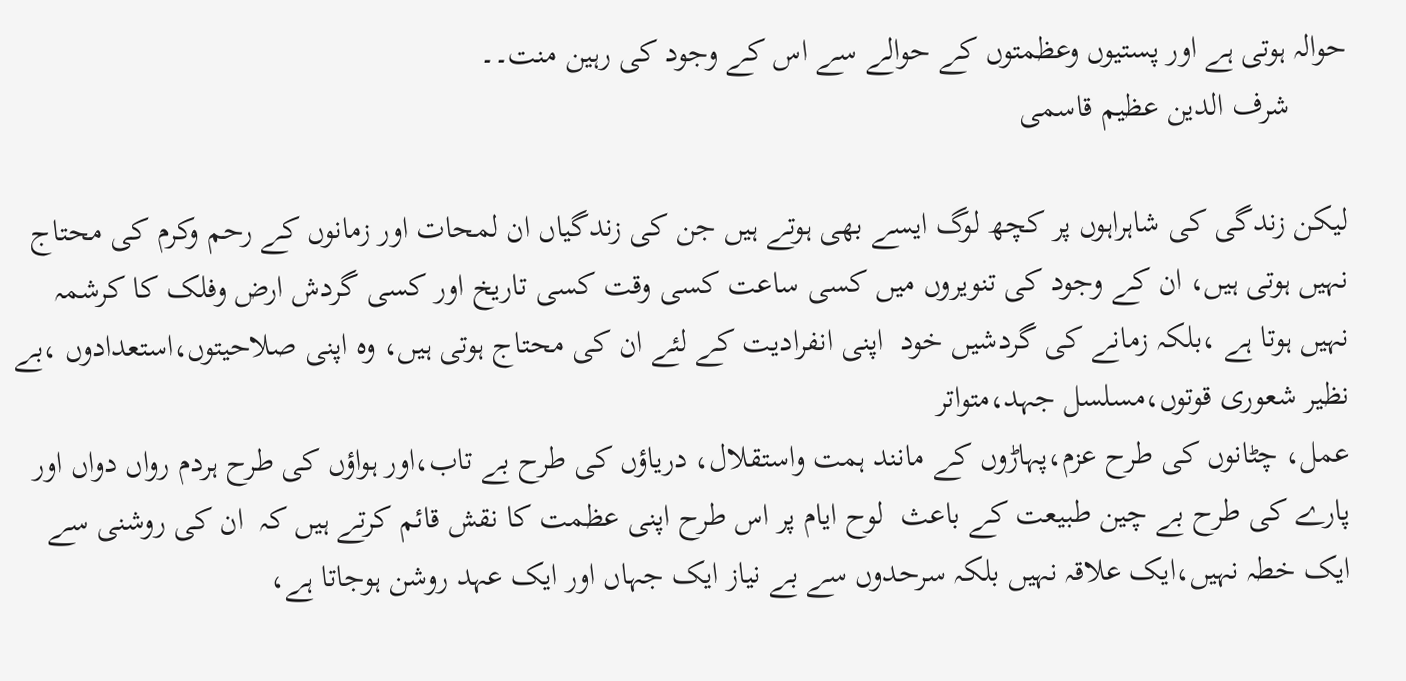حوالہ ہوتی ہے اور پستیوں وعظمتوں کے حوالے سے اس کے وجود کی رہین منت۔۔
       شرف الدین عظیم قاسمی

لیکن زندگی کی شاہراہوں پر کچھ لوگ ایسے بھی ہوتے ہیں جن کی زندگیاں ان لمحات اور زمانوں کے رحم وکرم کی محتاج نہیں ہوتی ہیں، ان کے وجود کی تنویروں میں کسی ساعت کسی وقت کسی تاریخ اور کسی گردش ارض وفلک کا کرشمہ نہیں ہوتا ہے ،بلکہ زمانے کی گردشیں خود  اپنی انفرادیت کے لئے ان کی محتاج ہوتی ہیں، وہ اپنی صلاحیتوں،استعدادوں ،بے نظیر شعوری قوتوں،مسلسل جہد،متواتر
عمل، چٹانوں کی طرح عزم،پہاڑوں کے مانند ہمت واستقلال، دریاؤں کی طرح بے تاب،اور ہواؤں کی طرح ہردم رواں دواں اور پارے کی طرح بے چین طبیعت کے باعث  لوح ایام پر اس طرح اپنی عظمت کا نقش قائم کرتے ہیں کہ  ان کی روشنی سے ایک خطہ نہیں،ایک علاقہ نہیں بلکہ سرحدوں سے بے نیاز ایک جہاں اور ایک عہد روشن ہوجاتا ہے،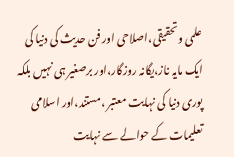علمی وتحقیقی،اصلاحی اور فن حدیث کی دنیا کی ایک مایہ ناز،یگانہ روزگار،اور برصغیر ہی نہیں بلکہ پوری دنیا کی نہایت معتبر ،مستند،اور اسلامی تعلیمات کے حوالے سے نہایت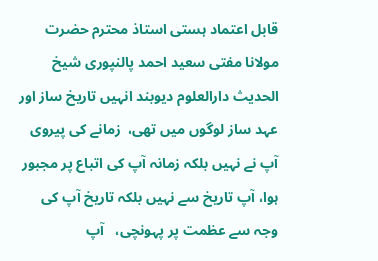قابل اعتماد ہستی استاذ محترم حضرت مولانا مفتی سعید احمد پالنپوری شیخ الحدیث دارالعلوم دیوبند انہیں تاریخ ساز اور عہد ساز لوگوں میں تھی،  زمانے کی پیروی آپ نے نہیں بلکہ زمانہ آپ کی اتباع پر مجبور ہوا، آپ تاریخ سے نہیں بلکہ تاریخ آپ کی وجہ سے عظمت پر پہونچی،   آپ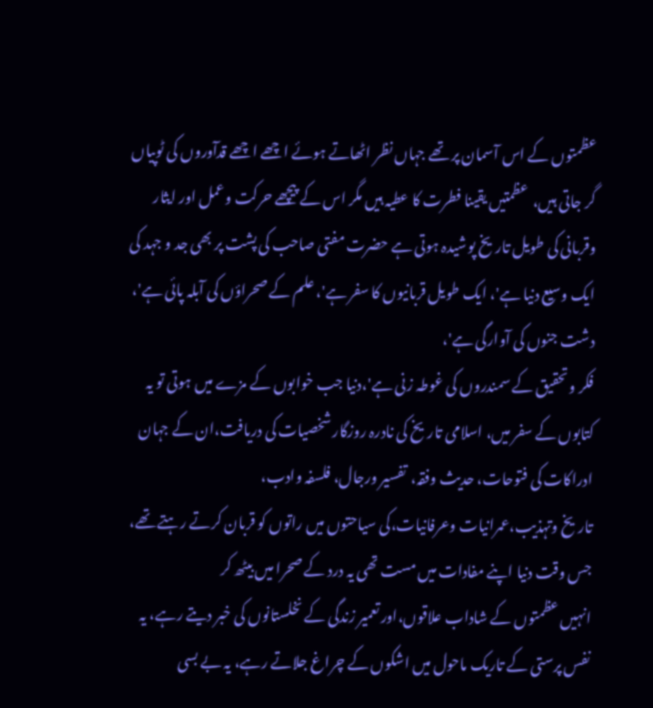عظمتوں کے اس آسمان پر تھے جہاں نظر اٹھاتے ہوئے اچھے اچھے قدآوروں کی ٹوپیاں گر جاتی ہیں،  عظمتیں یقینا فطرت کا عطیہ ہیں مگر اس کے پیچھے حرکت وعمل اور ایثار وقربانی کی طویل تاریخ پوشیدہ ہوتی ہے حضرت مفتی صاحب کی پشت پر بھی جد و جہد کی ایک وسیع دنیا ہے'، ایک طویل قربانیوں کا سفر ہے'، علم کے صحراؤں کی آبلہ پائی ہے'، دشت جنوں کی آوارگی ہے'،
فکر وتحقیق کے سمندروں کی غوطہ زنی ہے'،دنیا جب خوابوں کے مزے میں ہوتی تو یہ کتابوں کے سفر میں، اسلامی تاریخ کی نادرہ روزگار شخصیات کی دریافت،ان کے جہان ادراکات کی فتوحات، حدیث وفقہ،  تفسیر ورجال، فلسفہ وادب،
تاریخ وتہذیب،عمرانیات وعرفانیات،کی سیاحتوں میں راتوں کو قربان کرتے رہتے تھے، جس وقت دنیا اپنے مفادات میں مست تھی یہ درد کے صحرا میں بیٹھ کر
انہیں عظمتوں کے شاداب علاقوں،اور تعمیر زندگی کے نخلستانوں کی خبر دیتے رہے، یہ نفس پرستی کے تاریک ماحول میں اشکوں کے چراغ جلاتے رہے، یہ بے بسی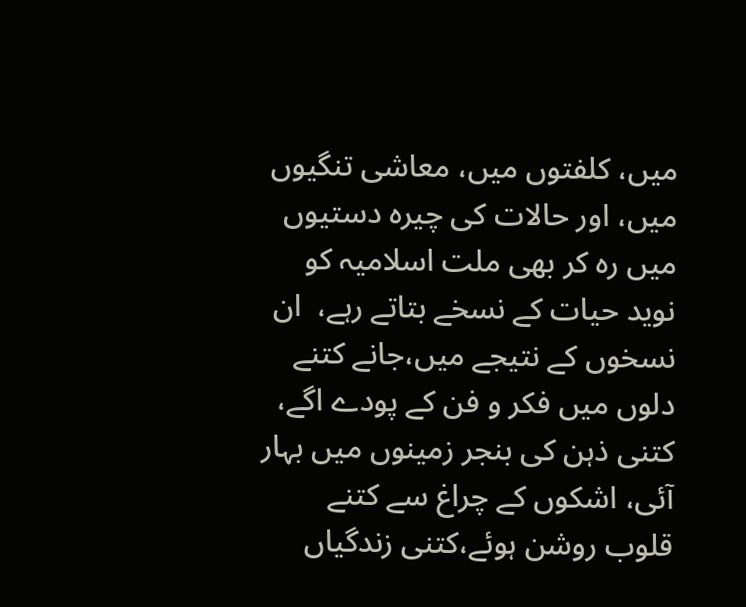میں، کلفتوں میں، معاشی تنگیوں میں، اور حالات کی چیرہ دستیوں میں رہ کر بھی ملت اسلامیہ کو نوید حیات کے نسخے بتاتے رہے،  ان نسخوں کے نتیجے میں،جانے کتنے دلوں میں فکر و فن کے پودے اگے، کتنی ذہن کی بنجر زمینوں میں بہار آئی، اشکوں کے چراغ سے کتنے قلوب روشن ہوئے،کتنی زندگیاں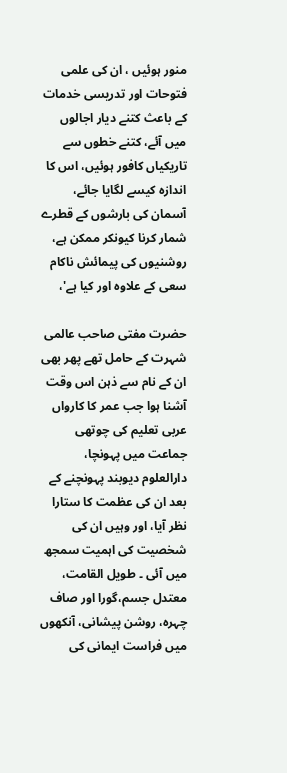منور ہوئیں ، ان کی علمی فتوحات اور تدریسی خدمات کے باعث کتنے دیار اجالوں میں آئے، کتنے خطوں سے تاریکیاں کافور ہوئیں، اس کا اندازہ کیسے لگایا جائے،  آسمان کی بارشوں کے قطرے شمار کرنا کیونکر ممکن ہے، روشنیوں کی پیمائش ناکام سعی کے علاوہ اور کیا ہے'،

حضرت مفتی صاحب عالمی شہرت کے حامل تھے پھر بھی ان کے نام سے ذہن اس وقت آشنا ہوا جب عمر کا کارواں عربی تعلیم کی چوتھی جماعت میں پہونچا، دارالعلوم دیوبند پہونچنے کے بعد ان کی عظمت کا ستارا نظر آیا، اور وہیں ان کی شخصیت کی اہمیت سمجھ میں آئی ۔ طویل القامت، معتدل جسم،گورا اور صاف چہرہ، روشن پیشانی، آنکھوں میں فراست ایمانی کی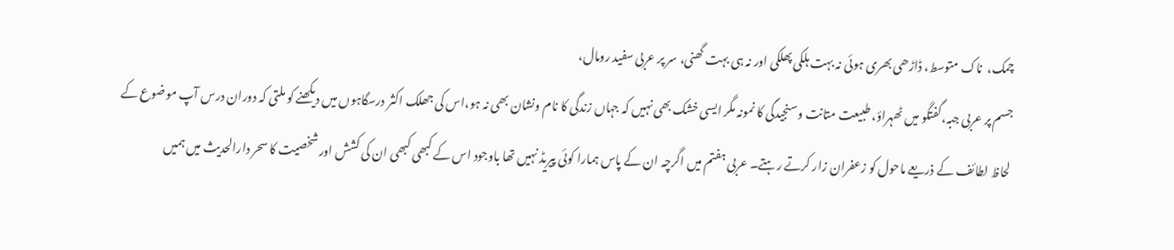چمک،  ناک متوسط، ڈاڑھی بھری ہوئی نہ بہت ہلکی پھلکی اور نہ ہی بہت گھنی، سر پر عربی سفید رومال،
جسم پر عربی جبہ،گفتگو میں ٹھہراؤ، طبیعت متانت وسنجیدگی کا نمونہ مگر ایسی خشک بھی نہیں کہ جہاں زندگی کا نام ونشان بھی نہ ہو،اس کی جھلک اکثر درسگاہوں میں دیکھنے کو ملتی کہ دوران درس آپ موضوع کے لحاظ لطائف کے ذریعے ماحول کو زعفران زار کرتے رہتے۔ عربی ہفتم میں اگرچہ ان کے پاس ہمارا کوئی پیریڈ نہیں تھا باوجود اس کے کبھی کبھی ان کی کشش اور شخصیت کا سحر دارالحدیث میں ہمیں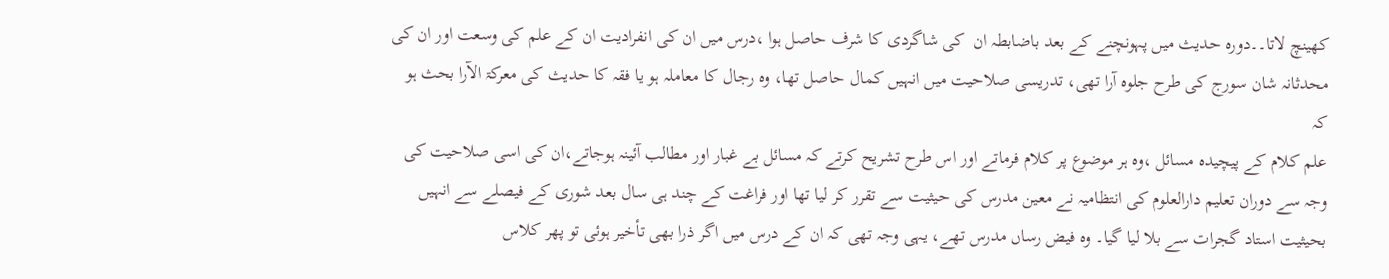کھینچ لاتا۔۔دورہ حدیث میں پہونچنے کے بعد باضابطہ ان  کی شاگردی کا شرف حاصل ہوا ،درس میں ان کی انفرادیت ان کے علم کی وسعت اور ان کی محدثانہ شان سورج کی طرح جلوہ آرا تھی، تدریسی صلاحیت میں انہیں کمال حاصل تھا، وہ رجال کا معاملہ ہو یا فقہ کا حدیث کی معرکۃ الآرا بحث ہو کہ
علم کلام کے پیچیدہ مسائل ،وہ ہر موضوع پر کلام فرماتے اور اس طرح تشریح کرتے کہ مسائل بے غبار اور مطالب آئینہ ہوجاتے،ان کی اسی صلاحیت کی وجہ سے دوران تعلیم دارالعلوم کی انتظامیہ نے معین مدرس کی حیثیت سے تقرر کر لیا تھا اور فراغت کے چند ہی سال بعد شوری کے فیصلے سے انہیں بحیثیت استاد گجرات سے بلا لیا گیا۔ وہ فیض رساں مدرس تھے، یہی وجہ تھی کہ ان کے درس میں اگر ذرا بھی تأخیر ہوئی تو پھر کلاس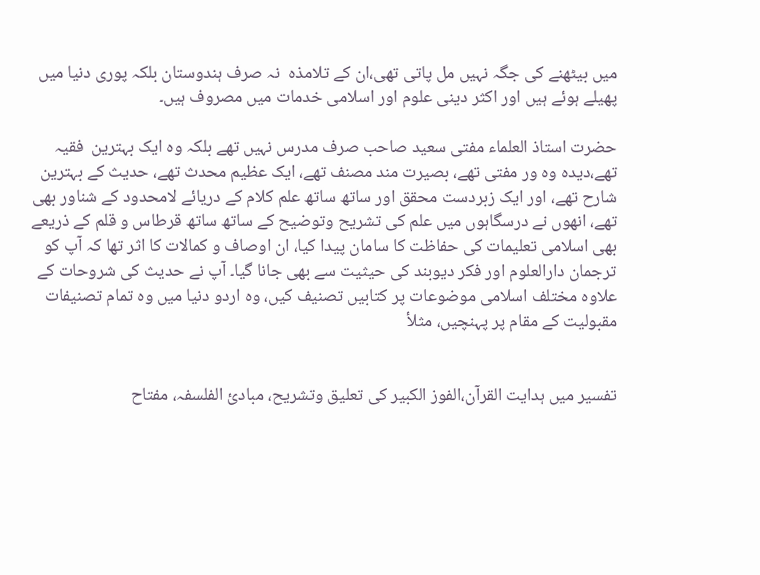میں بیٹھنے کی جگہ نہیں مل پاتی تھی،ان کے تلامذہ  نہ صرف ہندوستان بلکہ پوری دنیا میں پھیلے ہوئے ہیں اور اکثر دینی علوم اور اسلامی خدمات میں مصروف ہیں۔

حضرت استاذ العلماء مفتی سعید صاحب صرف مدرس نہیں تھے بلکہ وہ ایک بہترین  فقیہ تھے،دیدہ وہ ور مفتی تھے، بصیرت مند مصنف تھے، ایک عظیم محدث تھے، حدیث کے بہترین شارح تھے، اور ایک زبردست محقق اور ساتھ ساتھ علم کلام کے دریائے لامحدود کے شناور بھی تھے، انھوں نے درسگاہوں میں علم کی تشریح وتوضیح کے ساتھ ساتھ قرطاس و قلم کے ذریعے بھی اسلامی تعلیمات کی حفاظت کا سامان پیدا کیا، ان اوصاف و کمالات کا اثر تھا کہ آپ کو ترجمان دارالعلوم اور فکر دیوبند کی حیثیت سے بھی جانا گیا۔ آپ نے حدیث کی شروحات کے علاوہ مختلف اسلامی موضوعات پر کتابیں تصنیف کیں، وہ اردو دنیا میں وہ تمام تصنیفات مقبولیت کے مقام پر پہنچیں، مثلأ


تفسیر میں ہدایت القرآن،الفوز الکبیر کی تعلیق وتشریح، مبادئ الفلسفہ، مفتاح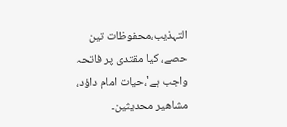التہذیب،محفوظات تین حصے، کیا مقتدی پر فاتحہ واجب ہے'،حیات امام داؤد، مشاھیر محدیثین۔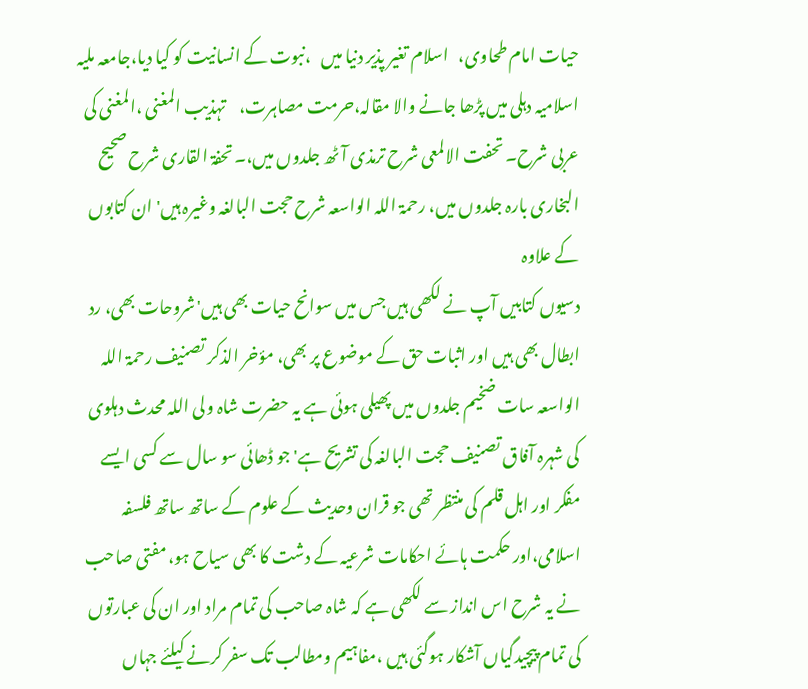حیات امام طحاوی،   اسلام تغیر پذیر دنیا میں   ،نبوت کے انسانیت کو کیا دیا،جامعہ ملیہ اسلامیہ دہلی میں پڑھا جانے والا مقالہ،حرمت مصاہرت،    تہذیب المغنی ،المغنی کی عربی شرح۔ تحفت الالمعی شرح ترمذی آٹھ جلدوں میں،۔ تحفۃ القاری شرح صحیح البخاری بارہ جلدوں میں، رحمۃ اللہ الواسعہ شرح حجت البالغہ وغیرہ ہیں' ان کتابوں کے علاوہ
دسیوں کتابیں آپ نے لکھی ہیں جس میں سوانح حیات بھی ہیں'شروحات بھی، رد ابطال بھی ہیں اور اثبات حق کے موضوع پر بھی، مؤخر الذکر تصنیف رحمۃ اللہ الواسعہ سات ضخیم جلدوں میں پھیلی ہوئی ہے یہ حضرت شاہ ولی اللہ محدث دہلوی کی شہرہ آفاق تصنیف حجت البالغہ کی تشریح ہے'جو ڈھائی سو سال سے کسی ایسے مفکر اور اہل قلم کی منتظر تھی جو قران وحدیث کے علوم کے ساتھ ساتھ فلسفہ اسلامی،اور حکمت ہائے احکامات شرعیہ کے دشت کا بھی سیاح ہو، مفتی صاحب نے یہ شرح اس انداز سے لکھی ہے کہ شاہ صاحب کی تمام مراد اور ان کی عبارتوں کی تمام پیچیدگیاں آشکار ہوگئی ہیں ،مفاہیم ومطالب تک سفر کرنے کیلئے جہاں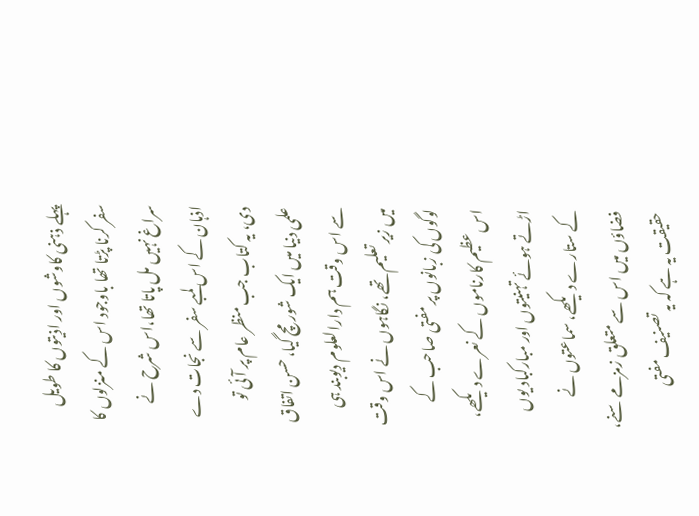پہلے ذہنی کاوشوں اور اذیتوں کا طویل سفر کرنا پڑتا تھا باوجود اس کے منزلوں کا سراغ نہیں مل پاتا تھا،اس شرح نے اذہان کے اس لمبے سفر سے نجات دے دی، یہ کتاب جب منظر عام پر آئی تو علمی دنیا میں ایک شور مچ گیا، حسن اتفاق سے اس وقت ہم دارالعلوم دیوبند ہی میں زیر تعلیم تھے، نگاہوں نے اس وقت لوگوں کی زبانوں پر مفتی صاحب کے اس عظیم کارناموں کے نعرے دیکھے، اڑتے ہوئے تہنیتوں اور مبارکباد یوں کے ستارے دیکھے، سماعتوں نے فضاؤں میں اس سے متعلق زمزمے سنے، حقیقت یہ ہے کہ یہ تصنیف مفتی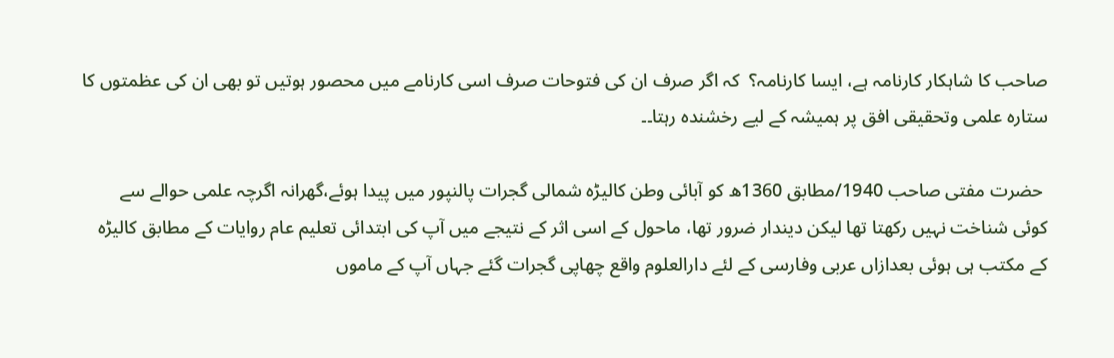صاحب کا شاہکار کارنامہ ہے، ایسا کارنامہ؟  کہ اگر صرف ان کی فتوحات صرف اسی کارنامے میں محصور ہوتیں تو بھی ان کی عظمتوں کا ستارہ علمی وتحقیقی افق پر ہمیشہ کے لیے رخشندہ رہتا۔۔

 حضرت مفتی صاحب 1940/مطابق 1360ھ کو آبائی وطن کالیڑہ شمالی گجرات پالنپور میں پیدا ہوئے،گھرانہ اگرچہ علمی حوالے سے کوئی شناخت نہیں رکھتا تھا لیکن دیندار ضرور تھا، ماحول کے اسی اثر کے نتیجے میں آپ کی ابتدائی تعلیم عام روایات کے مطابق کالیڑہ کے مکتب ہی ہوئی بعدازاں عربی وفارسی کے لئے دارالعلوم واقع چھاپی گجرات گئے جہاں آپ کے ماموں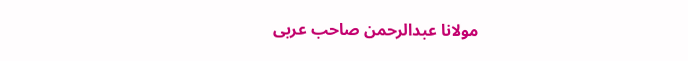مولانا عبدالرحمن صاحب عربی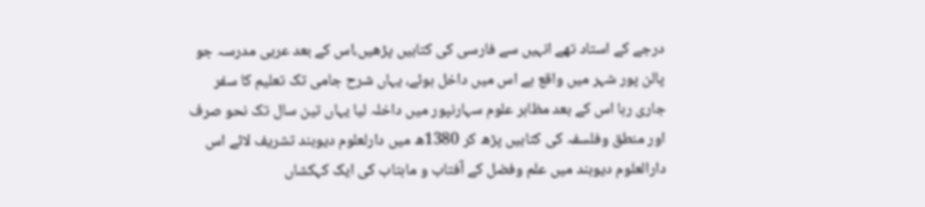درجے کے استاد تھے انہیں سے فارسی کی کتابیں پڑھیں،اس کے بعد عربی مدرسہ جو پالن پور شہر میں واقع ہے اس میں داخل ہوئے، یہاں شرح جامی تک تعلیم کا سفر جاری رہا اس کے بعد مظاہر علوم سہارنپور میں داخلہ لیا یہاں تین سال تک نحو صرف اور منطق وفلسفہ کی کتابیں پڑھ کر 1380ھ میں دارلعلوم دیوبند تشریف لائے اس دارالعلوم دیوبند میں علم وفضل کے آفتاب و ماہتاب کی ایک کہکشاں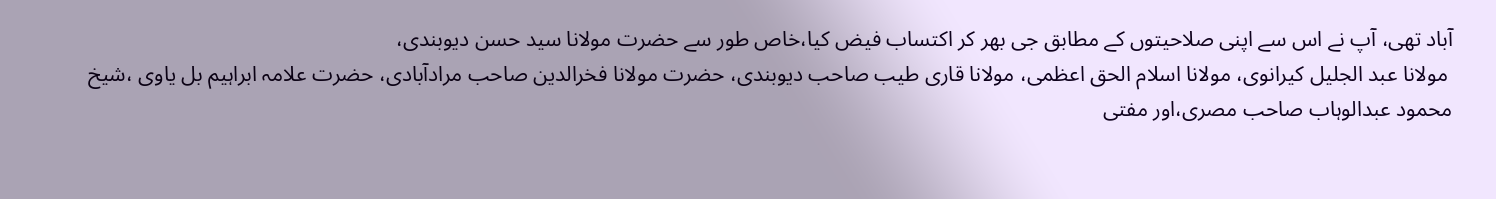آباد تھی، آپ نے اس سے اپنی صلاحیتوں کے مطابق جی بھر کر اکتساب فیض کیا،خاص طور سے حضرت مولانا سید حسن دیوبندی،
 مولانا عبد الجلیل کیرانوی، مولانا اسلام الحق اعظمی، مولانا قاری طیب صاحب دیوبندی، حضرت مولانا فخرالدین صاحب مرادآبادی، حضرت علامہ ابراہیم بل یاوی ،شیخ محمود عبدالوہاب صاحب مصری،اور مفتی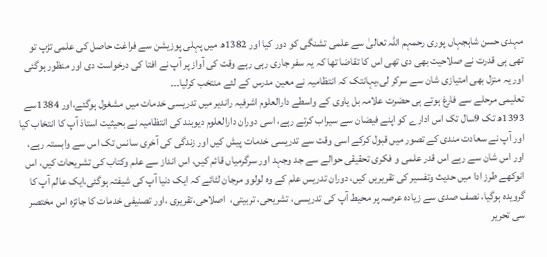مہدی حسن شاہجہاں پوری رحمہم اللہ تعالیٰ سے علمی تشنگی کو دور کیا اور 1382ھ میں پہلی پوزیشن سے فراغت حاصل کی علمی تڑپ تو تھی ہی قدرت نے صلاحیت بھی دی تھی اس کا تقاضا تھا کہ یہ سفر جاری رہی رہے وقت کی آواز پر آپ نے افتا کی درخواست دی اور منظور ہوگئی اور یہ منزل بھی امتیازی شان سے سرکر لی،یہانتک کہ انتظامیہ نے معین مدرس کے لئے منتخب کرلیا۔۔۔
تعلیمی مرحلے سے فارغ ہوتے ہی حضرت علامہ بل یاوی کے واسطے دارالعلوم اشرفیہ راندیر میں تدریسی خدمات میں مشغول ہوگئے،اور 1384سے 1393ھ تک 9سال تک اس ادارے کو اپنے فیضان سے سیراب کرتے رہے، اسی دوران دارالعلوم دیوبند کی انتظامیہ نے بحیثیت استاذ آپ کا انتخاب کیا اور آپ نے سعادت مندی کے تصور میں قبول کرکے اسی وقت سے تدریسی خدمات پیش کیں اور زندگی کی آخری سانس تک اس سے وابستہ رہے، اور اس شان سے رہے اس قدر علمی و فکری تحقیقی حوالے سے جد وجہد اور سرگرمیاں قائم کیں، اس انداز سے علم وکتاب کی تشریحات کیں، اس انوکھے طرز ادا میں حدیث وتفسیر کی تقریریں کیں، دوران تدریس علم کے وہ لولوو مرجان لٹائے کہ ایک دنیا آپ کی شیفتہ ہوگئی،ایک عالم آپ کا گرویدہ ہوگیا، نصف صدی سے زیادہ عرصہ پر محیط آپ کی تدریسی، تشریحی، تربیتی،  اصلاحی،تقریری ،اور تصنیفی خدمات کا جائزہ اس مختصر سی تحریر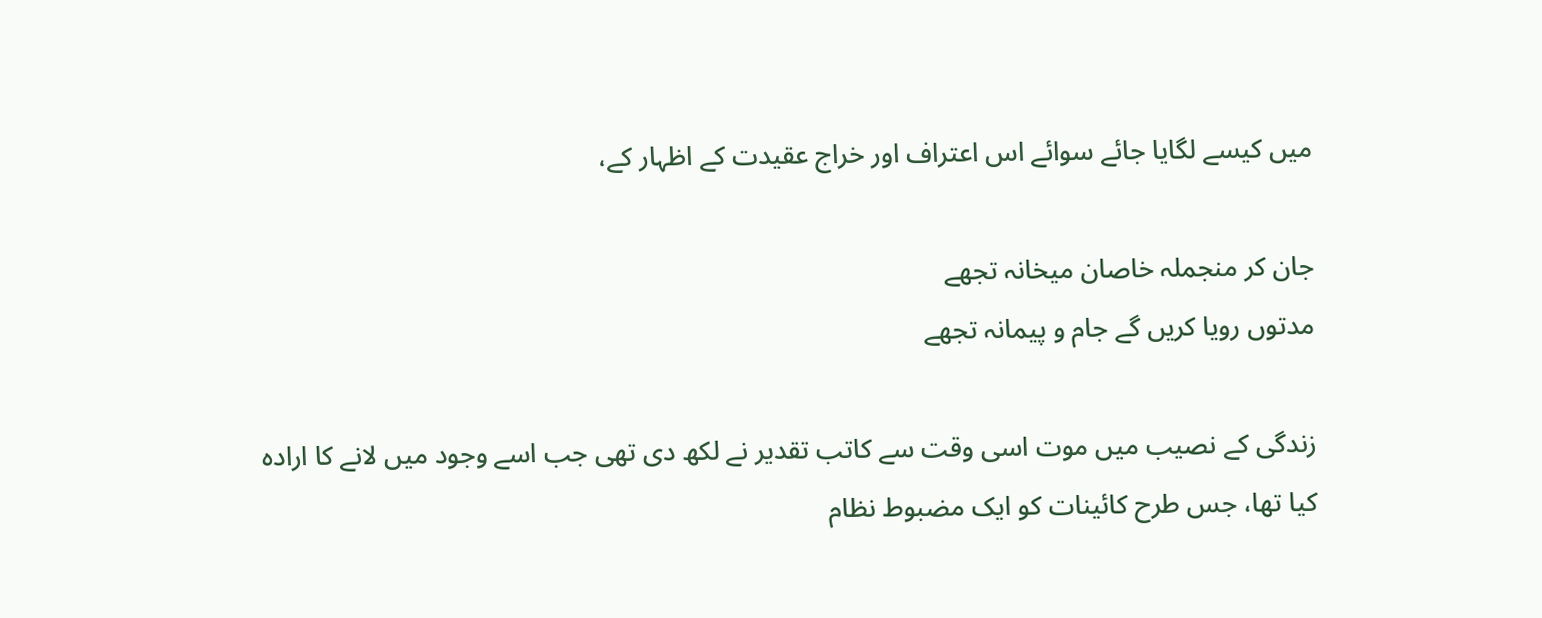میں کیسے لگایا جائے سوائے اس اعتراف اور خراج عقیدت کے اظہار کے،

جان کر منجملہ خاصان میخانہ تجھے
مدتوں رویا کریں گے جام و پیمانہ تجھے

زندگی کے نصیب میں موت اسی وقت سے کاتب تقدیر نے لکھ دی تھی جب اسے وجود میں لانے کا ارادہ کیا تھا، جس طرح کائینات کو ایک مضبوط نظام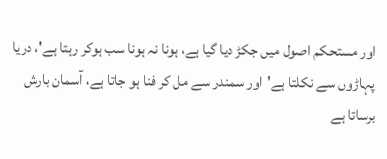اور مستحکم اصول میں جکڑ دیا گیا ہے، ہونا نہ ہونا سب ہوکر رہتا ہے'، دریا پہاڑوں سے نکلتا ہے'اور سمندر سے مل کر فنا ہو جاتا ہے، آسمان بارش برساتا ہے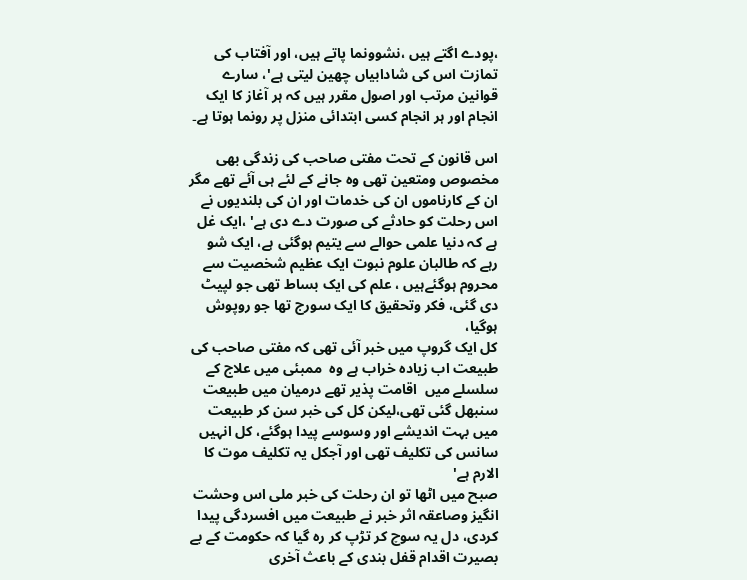،پودے اگتے ہیں ،نشوونما پاتے ہیں، اور آفتاب کی تمازت اس کی شادابیاں چھین لیتی ہے'، سارے قوانین مرتب اور اصول مقرر ہیں کہ ہر آغاز کا ایک انجام اور ہر انجام کسی ابتدائی منزل پر رونما ہوتا ہے۔

اس قانون کے تحت مفتی صاحب کی زندگی بھی مخصوص ومتعین تھی وہ جانے کے لئے ہی آئے تھے مگر ان کے کارناموں ان کی خدمات اور ان کی بلندیوں نے اس رحلت کو حادثے کی صورت دے دی ہے' ،ایک غل ہے کہ دنیا علمی حوالے سے یتیم ہوگئی ہے، ایک شو رہے کہ طالبان علوم نبوت ایک عظیم شخصیت سے محروم ہوگئےہیں ، علم کی ایک بساط تھی جو لپیٹ دی گئی، فکر وتحقیق کا ایک سورج تھا جو روپوش ہوگیا،
کل ایک گروپ میں خبر آئی تھی کہ مفتی صاحب کی طبیعت اب زیادہ خراب ہے وہ  ممبئی میں علاج کے سلسلے میں  اقامت پذیر تھے درمیان میں طبیعت سنبھل گئی تھی،لیکن کل کی خبر سن کر طبیعت میں بہت اندیشے اور وسوسے پیدا ہوگئے، کل انہیں سانس کی تکلیف تھی اور آجکل یہ تکلیف موت کا الارم ہے'
صبح میں اٹھا تو ان رحلت کی خبر ملی اس وحشت انگیز وصاعقہ اثر خبر نے طبیعت میں افسردگی پیدا کردی، دل یہ سوچ کر تڑپ کر رہ گیا کہ حکومت کے بے بصیرت اقدام قفل بندی کے باعث آخری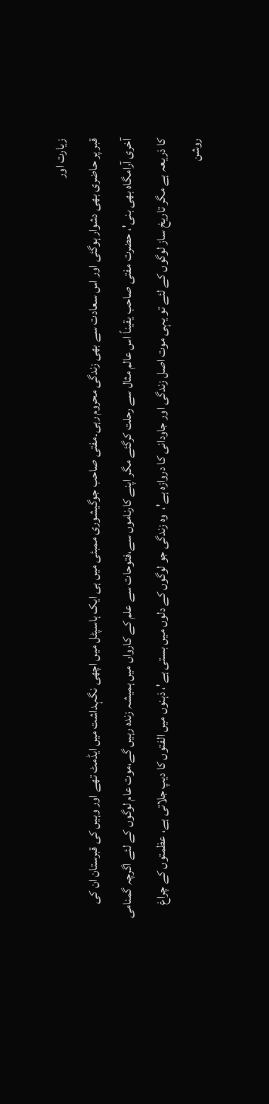زیارت اور
قبر پر حاضری بھی دشوار ہوگئی اور اس سعادت سے بھی زندگی محروم رہی۔مفتی صاحب جوگیشوری ممبئی میں ہی ایک ہاسپٹل میں اچھی نگہداشت میں ایڈمٹ تھے اور وہیں کی قبرستان ان کی آخری آرامگاہ بھی بنی'، حضرت مفتی صاحب یقیناً اس عالم مثال سے رحلت کرگئے مگر اپنے کارناموں سے،فتوحات سے علم کے کارواں میں ہمیشہ زندہ رہیں گے،موت عام لوگوں کے لئے اگرچہ گمنامی کا ذریعہ ہے مگر تاریخ ساز لوگوں کے لئے تو یہی موت اصل زندگی اور جاودانی کا دروازہ ہے'،  وہ زندگی جو لوگوں کے دلوں میں بستی ہے'، ذہنوں میں الفتوں کا دیپ جلاتی ہے، عظمتوں کے چراغ روشن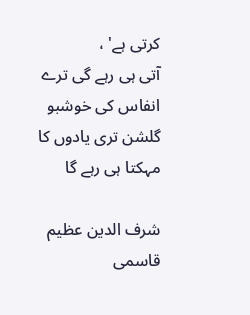کرتی ہے' ،
آتی ہی رہے گی ترے انفاس کی خوشبو
گلشن تری یادوں کا مہکتا ہی رہے گا

شرف الدین عظیم قاسمی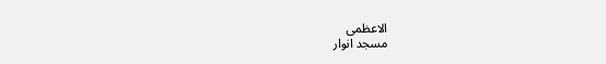الاعظمی
مسجد انوار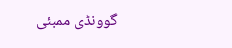گوونڈی ممبئی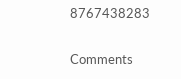8767438283

Comments